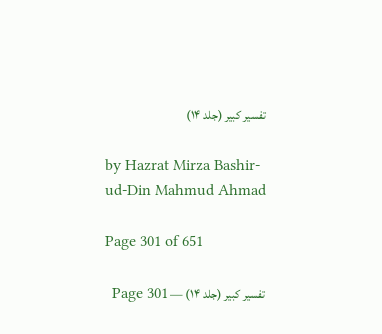تفسیر کبیر (جلد ۱۴)

by Hazrat Mirza Bashir-ud-Din Mahmud Ahmad

Page 301 of 651

تفسیر کبیر (جلد ۱۴) — Page 301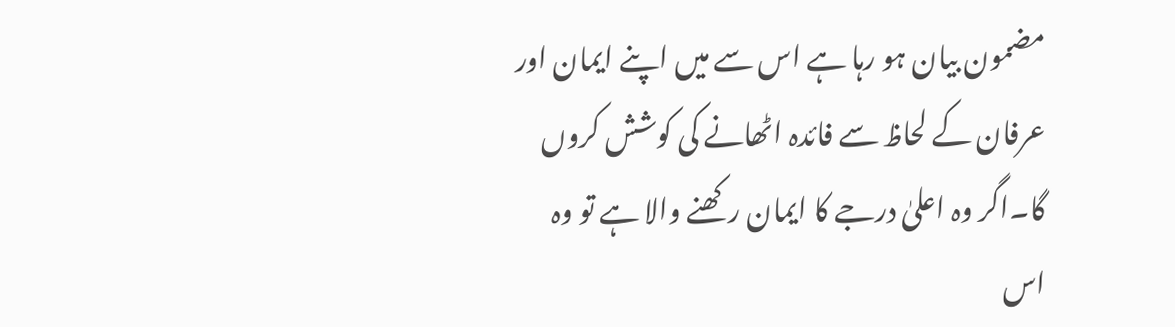مضمون بیان ہو رہا ہے اس سے میں اپنے ایمان اور عرفان کے لحاظ سے فائدہ اٹھانے کی کوشش کروں گا۔اگر وہ اعلیٰ درجے کا ایمان رکھنے والا ہے تو وہ اس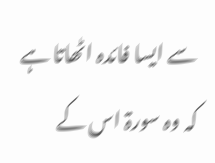سے ایسا فائدہ اٹھاتا ہے کہ وہ سورۃ اس کے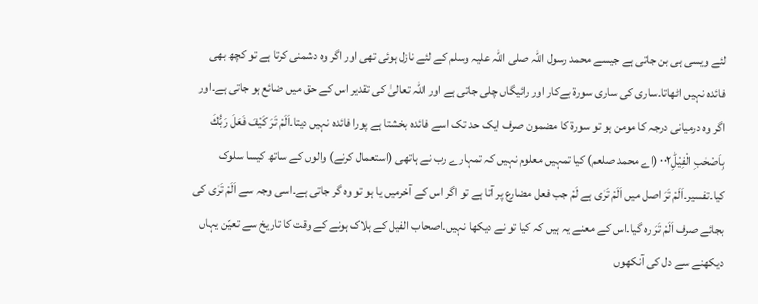لئے ویسی ہی بن جاتی ہے جیسے محمد رسول اللہ صلی اللہ علیہ وسلم کے لئے نازل ہوئی تھی اور اگر وہ دشمنی کرتا ہے تو کچھ بھی فائدہ نہیں اٹھاتا۔ساری کی ساری سورۃ بےکار اور رائیگاں چلی جاتی ہے اور اللہ تعالیٰ کی تقدیر اس کے حق میں ضائع ہو جاتی ہے۔اور اگر وہ درمیانی درجہ کا مومن ہو تو سورۃ کا مضمون صرف ایک حد تک اسے فائدہ بخشتا ہے پورا فائدہ نہیں دیتا۔اَلَمْ تَرَ كَيْفَ فَعَلَ رَبُّكَ بِاَصْحٰبِ الْفِيْلِؕ۰۰۲ (اے محمد صلعم) کیا تمہیں معلوم نہیں کہ تمہارے رب نے ہاتھی (استعمال کرنے) والوں کے ساتھ کیسا سلوک کیا۔تفسیر۔اَلَمْ تَرَ اصل میں اَلَمْ تَرٰی ہے لَمْ جب فعل مضارع پر آتا ہے تو اگر اس کے آخرمیں یا ہو تو وہ گر جاتی ہے۔اسی وجہ سے اَلَمْ تَرٰی کی بجائے صرف اَلَمْ تَرَ رہ گیا۔اس کے معنے یہ ہیں کہ کیا تو نے دیکھا نہیں۔اصحاب الفیل کے ہلاک ہونے کے وقت کا تاریخ سے تعیّن یہاں دیکھنے سے دل کی آنکھوں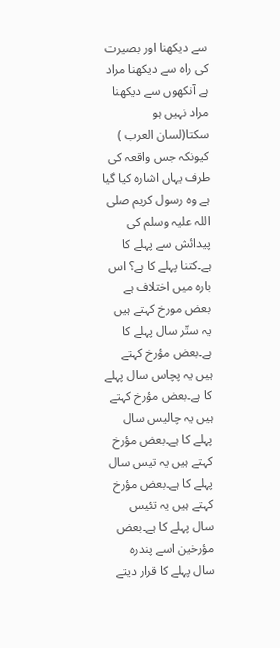سے دیکھنا اور بصیرت کی راہ سے دیکھنا مراد ہے آنکھوں سے دیکھنا مراد نہیں ہو سکتا(لسان العرب ) کیونکہ جس واقعہ کی طرف یہاں اشارہ کیا گیا ہے وہ رسول کریم صلی اللہ علیہ وسلم کی پیدائش سے پہلے کا ہے۔کتنا پہلے کا ہے؟ اس بارہ میں اختلاف ہے بعض مورخ کہتے ہیں یہ ستّر سال پہلے کا ہے۔بعض مؤرخ کہتے ہیں یہ پچاس سال پہلے کا ہے۔بعض مؤرخ کہتے ہیں یہ چالیس سال پہلے کا ہے۔بعض مؤرخ کہتے ہیں یہ تیس سال پہلے کا ہے۔بعض مؤرخ کہتے ہیں یہ تئیس سال پہلے کا ہے۔بعض مؤرخین اسے پندرہ سال پہلے کا قرار دیتے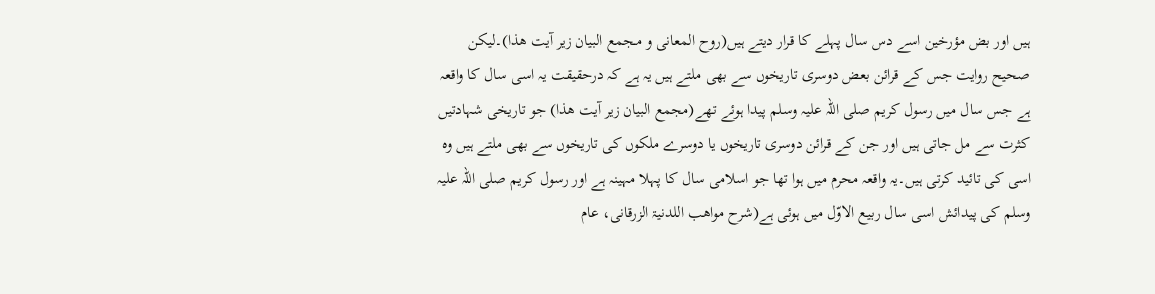ہیں اور بض مؤرخین اسے دس سال پہلے کا قرار دیتے ہیں(روح المعانی و مـجمع البیان زیر آیت ھذا)۔لیکن صحیح روایت جس کے قرائن بعض دوسری تاریخوں سے بھی ملتے ہیں یہ ہے کہ درحقیقت یہ اسی سال کا واقعہ ہے جس سال میں رسول کریم صلی اللہ علیہ وسلم پیدا ہوئے تھے(مجمع البیان زیر آیت ھذا) جو تاریخی شہادتیں کثرت سے مل جاتی ہیں اور جن کے قرائن دوسری تاریخوں یا دوسرے ملکوں کی تاریخوں سے بھی ملتے ہیں وہ اسی کی تائید کرتی ہیں۔یہ واقعہ محرم میں ہوا تھا جو اسلامی سال کا پہلا مہینہ ہے اور رسول کریم صلی اللہ علیہ وسلم کی پیدائش اسی سال ربیع الاوّل میں ہوئی ہے(شرح مواھب اللدنیۃ الزرقانی، عام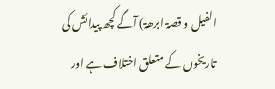الفیل و قصۃ ابرھۃ) آگے کچھ پیدائش کی تاریخوں کے متعلق اختلاف ہے اور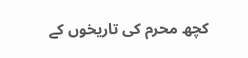کچھ محرم کی تاریخوں کے